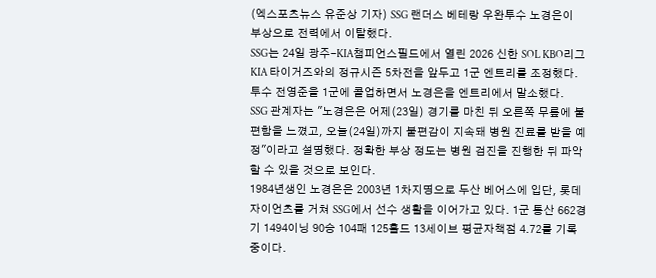(엑스포츠뉴스 유준상 기자) SSG 랜더스 베테랑 우완투수 노경은이 부상으로 전력에서 이탈했다.
SSG는 24일 광주-KIA챔피언스필드에서 열린 2026 신한 SOL KBO리그 KIA 타이거즈와의 정규시즌 5차전을 앞두고 1군 엔트리를 조정했다. 투수 전영준을 1군에 콜업하면서 노경은을 엔트리에서 말소했다.
SSG 관계자는 "노경은은 어제(23일) 경기를 마친 뒤 오른쪽 무릎에 불편함을 느꼈고, 오늘(24일)까지 불편감이 지속돼 병원 진료를 받을 예정"이라고 설명했다. 정확한 부상 정도는 병원 검진을 진행한 뒤 파악할 수 있을 것으로 보인다.
1984년생인 노경은은 2003년 1차지명으로 두산 베어스에 입단, 롯데 자이언츠를 거쳐 SSG에서 선수 생활을 이어가고 있다. 1군 통산 662경기 1494이닝 90승 104패 125홀드 13세이브 평균자책점 4.72를 기록 중이다.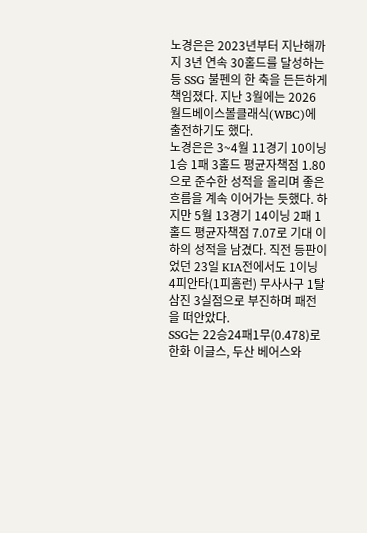노경은은 2023년부터 지난해까지 3년 연속 30홀드를 달성하는 등 SSG 불펜의 한 축을 든든하게 책임졌다. 지난 3월에는 2026 월드베이스볼클래식(WBC)에 출전하기도 했다.
노경은은 3~4월 11경기 10이닝 1승 1패 3홀드 평균자책점 1.80으로 준수한 성적을 올리며 좋은 흐름을 계속 이어가는 듯했다. 하지만 5월 13경기 14이닝 2패 1홀드 평균자책점 7.07로 기대 이하의 성적을 남겼다. 직전 등판이었던 23일 KIA전에서도 1이닝 4피안타(1피홈런) 무사사구 1탈삼진 3실점으로 부진하며 패전을 떠안았다.
SSG는 22승24패1무(0.478)로 한화 이글스, 두산 베어스와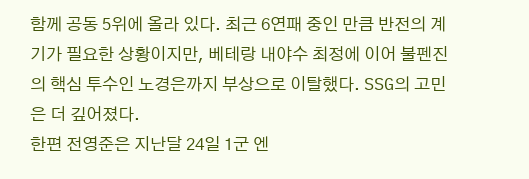함께 공동 5위에 올라 있다. 최근 6연패 중인 만큼 반전의 계기가 필요한 상황이지만, 베테랑 내야수 최정에 이어 불펜진의 핵심 투수인 노경은까지 부상으로 이탈했다. SSG의 고민은 더 깊어졌다.
한편 전영준은 지난달 24일 1군 엔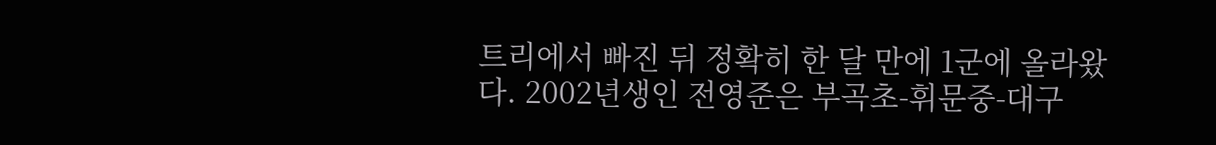트리에서 빠진 뒤 정확히 한 달 만에 1군에 올라왔다. 2002년생인 전영준은 부곡초-휘문중-대구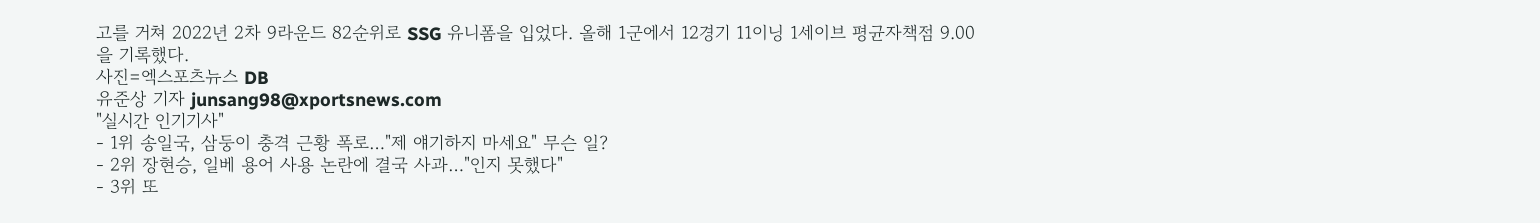고를 거쳐 2022년 2차 9라운드 82순위로 SSG 유니폼을 입었다. 올해 1군에서 12경기 11이닝 1세이브 평균자책점 9.00을 기록했다.
사진=엑스포츠뉴스 DB
유준상 기자 junsang98@xportsnews.com
"실시간 인기기사"
- 1위 송일국, 삼둥이 충격 근황 폭로…"제 얘기하지 마세요" 무슨 일?
- 2위 장현승, 일베 용어 사용 논란에 결국 사과…"인지 못했다"
- 3위 또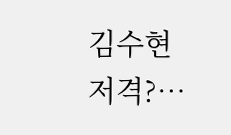김수현 저격?…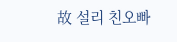故 설리 친오빠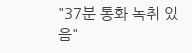"37분 통화 녹취 있음"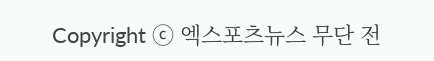Copyright ⓒ 엑스포츠뉴스 무단 전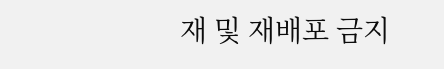재 및 재배포 금지